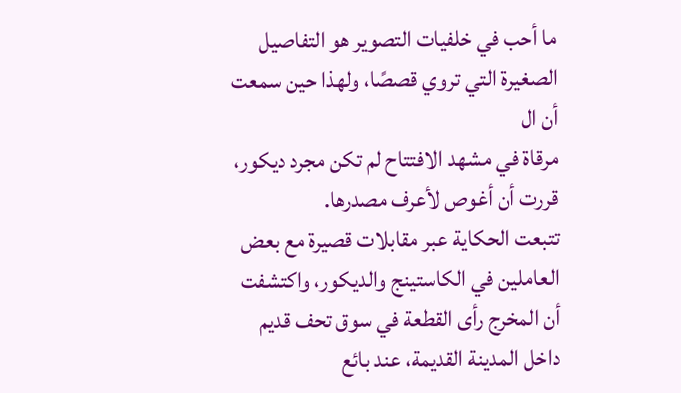ما أحب في خلفيات التصوير هو التفاصيل الصغيرة التي تروي قصصًا، ولهذا حين سمعت أن ال
مرقاة في مشهد الافتتاح لم تكن مجرد ديكور، قررت أن أغوص لأعرف مصدرها.
تتبعت الحكاية عبر مقابلات قصيرة مع بعض العاملين في الكاستينج والديكور، واكتشفت أن المخرج رأى القطعة في سوق تحف قديم داخل المدينة القديمة، عند بائع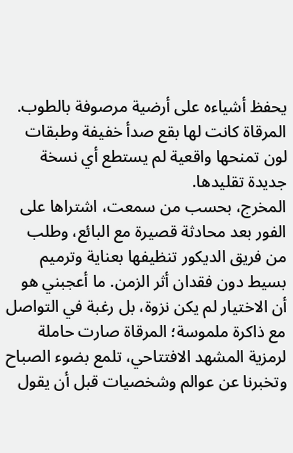يحفظ أشياءه على أرضية مرصوفة بالطوب. المرقاة كانت لها بقع صدأ خفيفة وطبقات لون تمنحها واقعية لم يستطع أي نسخة جديدة تقليدها.
المخرج، بحسب من سمعت، اشتراها على الفور بعد محادثة قصيرة مع البائع، وطلب من فريق الديكور تنظيفها بعناية وترميم بسيط دون فقدان أثر الزمن. ما أعجبني هو أن الاختيار لم يكن نزوة، بل رغبة في التواصل مع ذاكرة ملموسة؛ المرقاة صارت حاملة لرمزية المشهد الافتتاحي، تلمع بضوء الصباح وتخبرنا عن عوالم وشخصيات قبل أن يقول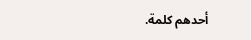أحدهم كلمة.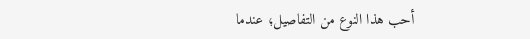أحب هذا النوع من التفاصيل؛ عندما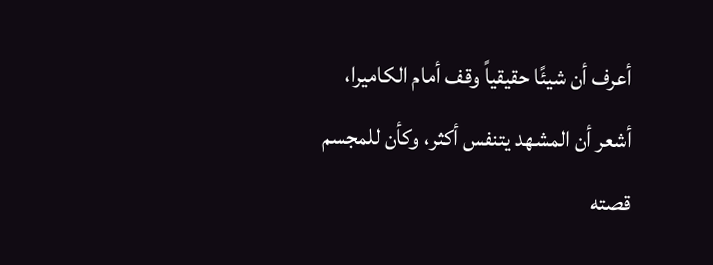أعرف أن شيئًا حقيقياً وقف أمام الكاميرا، أشعر أن المشهد يتنفس أكثر، وكأن للمجسم قصته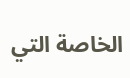الخاصة التي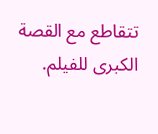تتقاطع مع القصة الكبرى للفيلم.